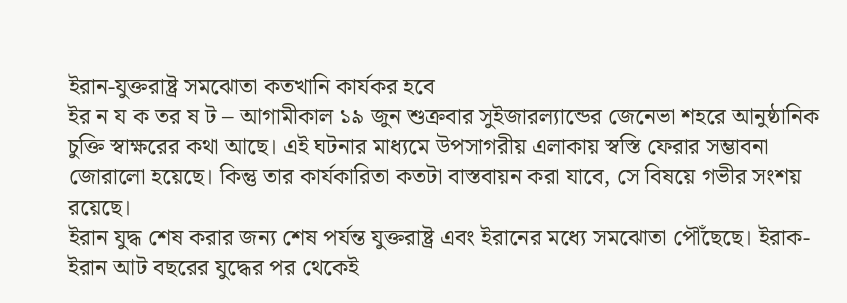ইরান-যুক্তরাষ্ট্র সমঝোতা কতখানি কার্যকর হবে
ইর ন য ক তর ষ ট – আগামীকাল ১৯ জুন শুক্রবার সুইজারল্যান্ডের জেনেভা শহরে আনুষ্ঠানিক চুক্তি স্বাক্ষরের কথা আছে। এই ঘটনার মাধ্যমে উপসাগরীয় এলাকায় স্বস্তি ফেরার সম্ভাবনা জোরালো হয়েছে। কিন্তু তার কার্যকারিতা কতটা বাস্তবায়ন করা যাবে, সে বিষয়ে গভীর সংশয় রয়েছে।
ইরান যুদ্ধ শেষ করার জন্য শেষ পর্যন্ত যুক্তরাষ্ট্র এবং ইরানের মধ্যে সমঝোতা পৌঁছেছে। ইরাক-ইরান আট বছরের যুদ্ধের পর থেকেই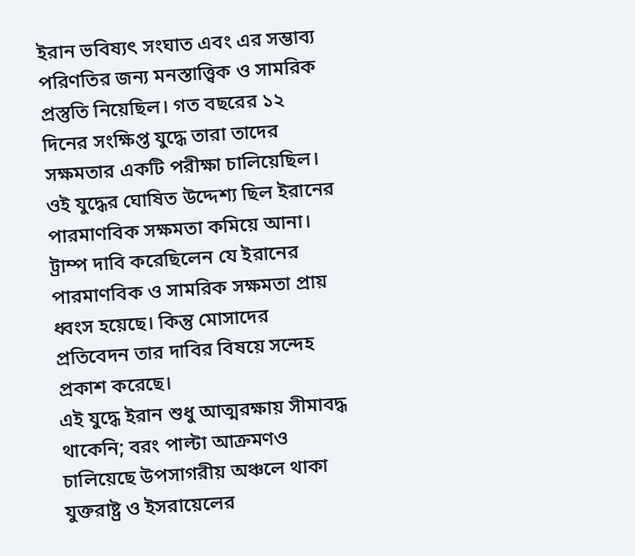ইরান ভবিষ্যৎ সংঘাত এবং এর সম্ভাব্য পরিণতির জন্য মনস্তাত্ত্বিক ও সামরিক প্রস্তুতি নিয়েছিল। গত বছরের ১২ দিনের সংক্ষিপ্ত যুদ্ধে তারা তাদের সক্ষমতার একটি পরীক্ষা চালিয়েছিল। ওই যুদ্ধের ঘোষিত উদ্দেশ্য ছিল ইরানের পারমাণবিক সক্ষমতা কমিয়ে আনা।
ট্রাম্প দাবি করেছিলেন যে ইরানের পারমাণবিক ও সামরিক সক্ষমতা প্রায় ধ্বংস হয়েছে। কিন্তু মোসাদের প্রতিবেদন তার দাবির বিষয়ে সন্দেহ প্রকাশ করেছে।
এই যুদ্ধে ইরান শুধু আত্মরক্ষায় সীমাবদ্ধ থাকেনি; বরং পাল্টা আক্রমণও চালিয়েছে উপসাগরীয় অঞ্চলে থাকা যুক্তরাষ্ট্র ও ইসরায়েলের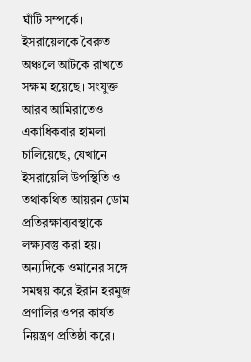ঘাঁটি সম্পর্কে। ইসরায়েলকে বৈরুত অঞ্চলে আটকে রাখতে সক্ষম হয়েছে। সংযুক্ত আরব আমিরাতেও একাধিকবার হামলা চালিয়েছে, যেখানে ইসরায়েলি উপস্থিতি ও তথাকথিত আয়রন ডোম প্রতিরক্ষাব্যবস্থাকে লক্ষ্যবস্তু করা হয়।
অন্যদিকে ওমানের সঙ্গে সমন্বয় করে ইরান হরমুজ প্রণালির ওপর কার্যত নিয়ন্ত্রণ প্রতিষ্ঠা করে।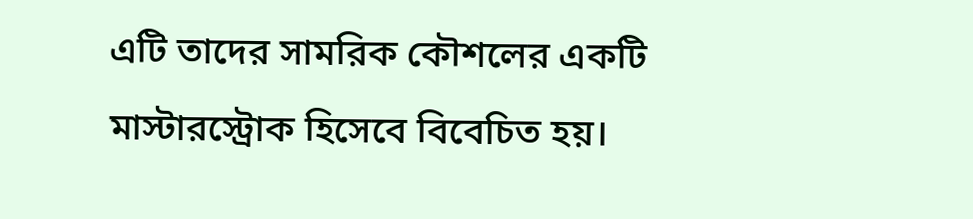এটি তাদের সামরিক কৌশলের একটি মাস্টারস্ট্রোক হিসেবে বিবেচিত হয়।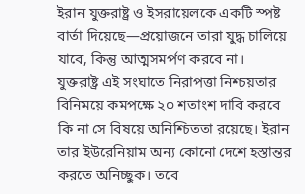ইরান যুক্তরাষ্ট্র ও ইসরায়েলকে একটি স্পষ্ট বার্তা দিয়েছে—প্রয়োজনে তারা যুদ্ধ চালিয়ে যাবে, কিন্তু আত্মসমর্পণ করবে না।
যুক্তরাষ্ট্র এই সংঘাতে নিরাপত্তা নিশ্চয়তার বিনিময়ে কমপক্ষে ২০ শতাংশ দাবি করবে কি না সে বিষয়ে অনিশ্চিততা রয়েছে। ইরান তার ইউরেনিয়াম অন্য কোনো দেশে হস্তান্তর করতে অনিচ্ছুক। তবে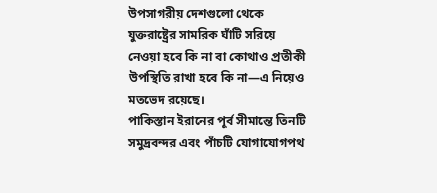উপসাগরীয় দেশগুলো থেকে যুক্তরাষ্ট্রের সামরিক ঘাঁটি সরিয়ে নেওয়া হবে কি না বা কোথাও প্রতীকী উপস্থিতি রাখা হবে কি না—এ নিয়েও মতভেদ রয়েছে।
পাকিস্তান ইরানের পূর্ব সীমান্তে তিনটি সমুদ্রবন্দর এবং পাঁচটি যোগাযোগপথ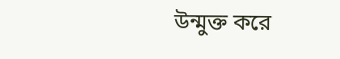উন্মুক্ত করে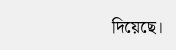দিয়েছে।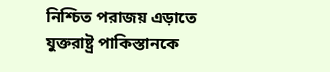নিশ্চিত পরাজয় এড়াতে যুক্তরাষ্ট্র পাকিস্তানকে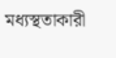মধ্যস্থতাকারী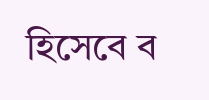হিসেবে ব